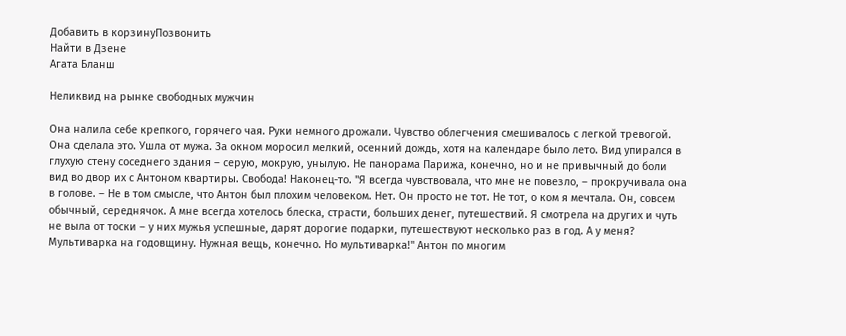Добавить в корзинуПозвонить
Найти в Дзене
Агата Бланш

Неликвид на рынке свободных мужчин

Она налила себе крепкого, горячего чая. Руки немного дрожали. Чувство облегчения смешивалось с легкой тревогой. Она сделала это. Ушла от мужа. За окном моросил мелкий, осенний дождь, хотя на календаре было лето. Вид упирался в глухую стену соседнего здания – серую, мокрую, унылую. Не панорама Парижа, конечно, но и не привычный до боли вид во двор их с Антоном квартиры. Свобода! Наконец-то. "Я всегда чувствовала, что мне не повезло, – прокручивала она в голове. – Не в том смысле, что Антон был плохим человеком. Нет. Он просто не тот. Не тот, о ком я мечтала. Он, совсем обычный, середнячок. А мне всегда хотелось блеска, страсти, больших денег, путешествий. Я смотрела на других и чуть не выла от тоски – у них мужья успешные, дарят дорогие подарки, путешествуют несколько раз в год. А у меня? Мультиварка на годовщину. Нужная вещь, конечно. Но мультиварка!" Антон по многим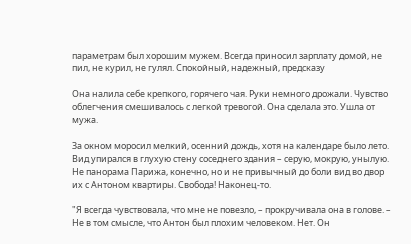параметрам был хорошим мужем. Всегда приносил зарплату домой, не пил, не курил, не гулял. Спокойный, надежный, предсказу

Она налила себе крепкого, горячего чая. Руки немного дрожали. Чувство облегчения смешивалось с легкой тревогой. Она сделала это. Ушла от мужа.

За окном моросил мелкий, осенний дождь, хотя на календаре было лето. Вид упирался в глухую стену соседнего здания – серую, мокрую, унылую. Не панорама Парижа, конечно, но и не привычный до боли вид во двор их с Антоном квартиры. Свобода! Наконец-то.

"Я всегда чувствовала, что мне не повезло, – прокручивала она в голове. – Не в том смысле, что Антон был плохим человеком. Нет. Он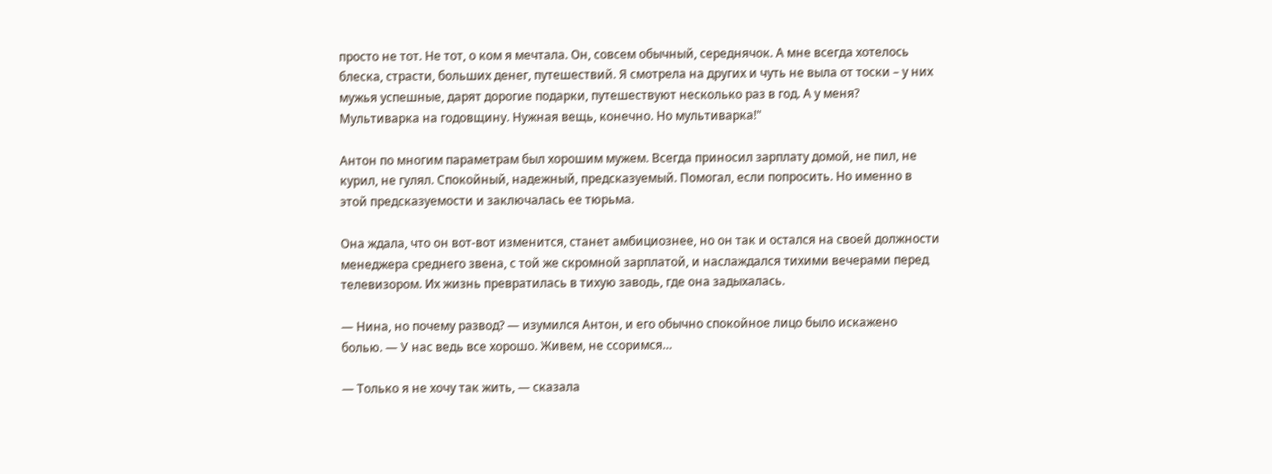просто не тот. Не тот, о ком я мечтала. Он, совсем обычный, середнячок. А мне всегда хотелось блеска, страсти, больших денег, путешествий. Я смотрела на других и чуть не выла от тоски – у них мужья успешные, дарят дорогие подарки, путешествуют несколько раз в год. А у меня? Мультиварка на годовщину. Нужная вещь, конечно. Но мультиварка!"

Антон по многим параметрам был хорошим мужем. Всегда приносил зарплату домой, не пил, не курил, не гулял. Спокойный, надежный, предсказуемый. Помогал, если попросить. Но именно в этой предсказуемости и заключалась ее тюрьма.

Она ждала, что он вот-вот изменится, станет амбициознее, но он так и остался на своей должности менеджера среднего звена, с той же скромной зарплатой, и наслаждался тихими вечерами перед телевизором. Их жизнь превратилась в тихую заводь, где она задыхалась.

— Нина, но почему развод? — изумился Антон, и его обычно спокойное лицо было искажено болью. — У нас ведь все хорошо. Живем, не ссоримся…

— Только я не хочу так жить, — сказала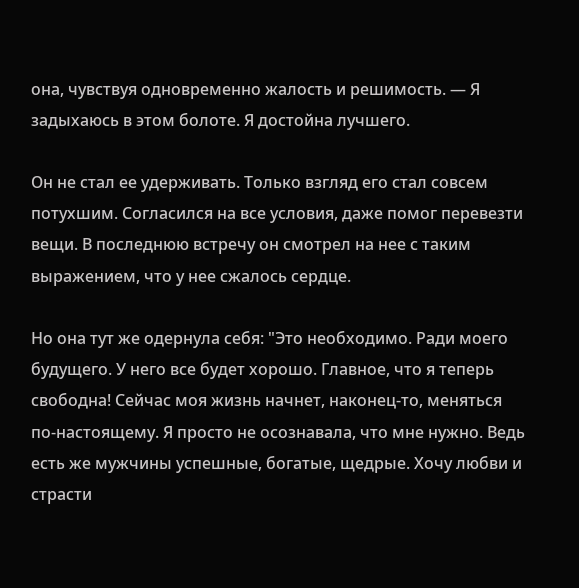она, чувствуя одновременно жалость и решимость. — Я задыхаюсь в этом болоте. Я достойна лучшего.

Он не стал ее удерживать. Только взгляд его стал совсем потухшим. Согласился на все условия, даже помог перевезти вещи. В последнюю встречу он смотрел на нее с таким выражением, что у нее сжалось сердце.

Но она тут же одернула себя: "Это необходимо. Ради моего будущего. У него все будет хорошо. Главное, что я теперь свободна! Сейчас моя жизнь начнет, наконец-то, меняться по-настоящему. Я просто не осознавала, что мне нужно. Ведь есть же мужчины успешные, богатые, щедрые. Хочу любви и страсти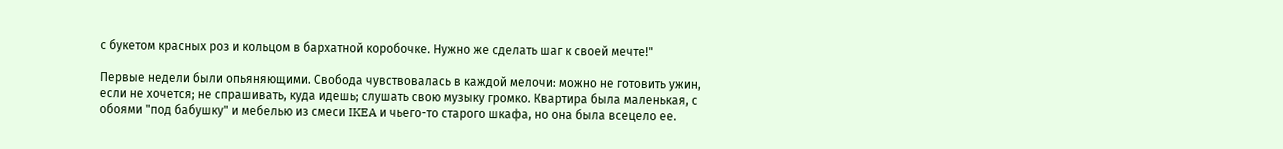с букетом красных роз и кольцом в бархатной коробочке. Нужно же сделать шаг к своей мечте!"

Первые недели были опьяняющими. Свобода чувствовалась в каждой мелочи: можно не готовить ужин, если не хочется; не спрашивать, куда идешь; слушать свою музыку громко. Квартира была маленькая, с обоями "под бабушку" и мебелью из смеси IKEA и чьего-то старого шкафа, но она была всецело ее.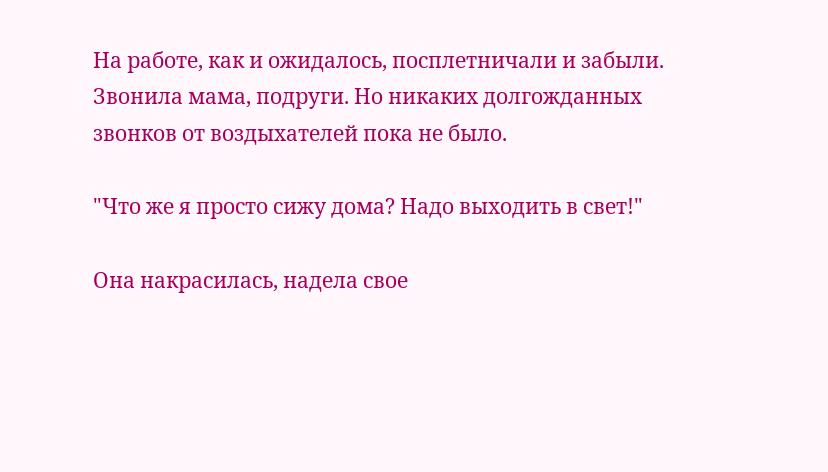На работе, как и ожидалось, посплетничали и забыли. Звонила мама, подруги. Но никаких долгожданных звонков от воздыхателей пока не было.

"Что же я просто сижу дома? Надо выходить в свет!"

Она накрасилась, надела свое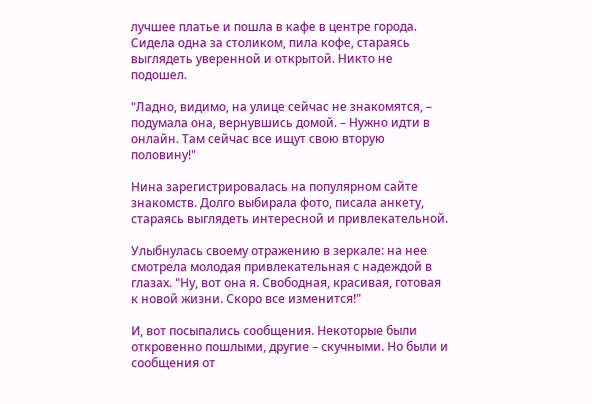лучшее платье и пошла в кафе в центре города. Сидела одна за столиком, пила кофе, стараясь выглядеть уверенной и открытой. Никто не подошел.

"Ладно, видимо, на улице сейчас не знакомятся, – подумала она, вернувшись домой. – Нужно идти в онлайн. Там сейчас все ищут свою вторую половину!"

Нина зарегистрировалась на популярном сайте знакомств. Долго выбирала фото, писала анкету, стараясь выглядеть интересной и привлекательной.

Улыбнулась своему отражению в зеркале: на нее смотрела молодая привлекательная с надеждой в глазах. "Ну, вот она я. Свободная, красивая, готовая к новой жизни. Скоро все изменится!"

И, вот посыпались сообщения. Некоторые были откровенно пошлыми, другие – скучными. Но были и сообщения от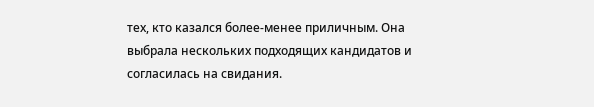тех, кто казался более-менее приличным. Она выбрала нескольких подходящих кандидатов и согласилась на свидания.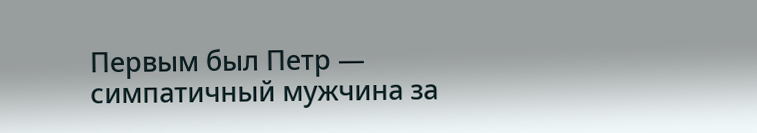Первым был Петр — симпатичный мужчина за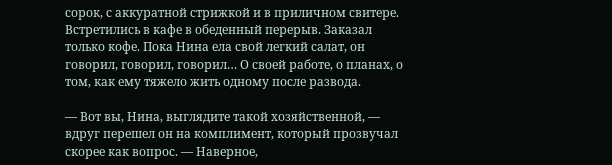сорок, с аккуратной стрижкой и в приличном свитере. Встретились в кафе в обеденный перерыв. Заказал только кофе. Пока Нина ела свой легкий салат, он говорил, говорил, говорил… О своей работе, о планах, о том, как ему тяжело жить одному после развода.

— Вот вы, Нина, выглядите такой хозяйственной, — вдруг перешел он на комплимент, который прозвучал скорее как вопрос. — Наверное,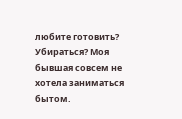любите готовить? Убираться? Моя бывшая совсем не хотела заниматься бытом.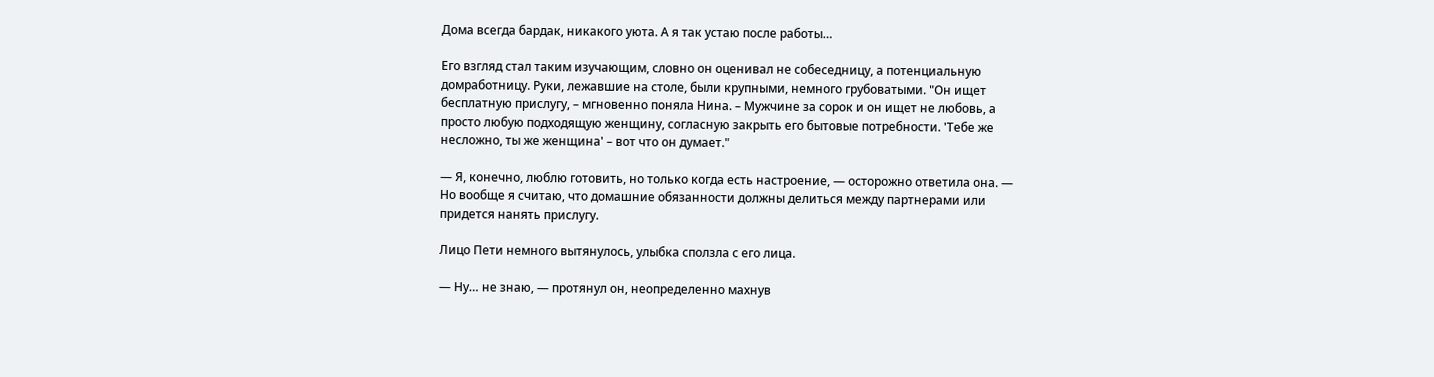Дома всегда бардак, никакого уюта. А я так устаю после работы…

Его взгляд стал таким изучающим, словно он оценивал не собеседницу, а потенциальную домработницу. Руки, лежавшие на столе, были крупными, немного грубоватыми. "Он ищет бесплатную прислугу, – мгновенно поняла Нина. – Мужчине за сорок и он ищет не любовь, а просто любую подходящую женщину, согласную закрыть его бытовые потребности. 'Тебе же несложно, ты же женщина' – вот что он думает."

— Я, конечно, люблю готовить, но только когда есть настроение, — осторожно ответила она. — Но вообще я считаю, что домашние обязанности должны делиться между партнерами или придется нанять прислугу.

Лицо Пети немного вытянулось, улыбка сползла с его лица.

— Ну… не знаю, — протянул он, неопределенно махнув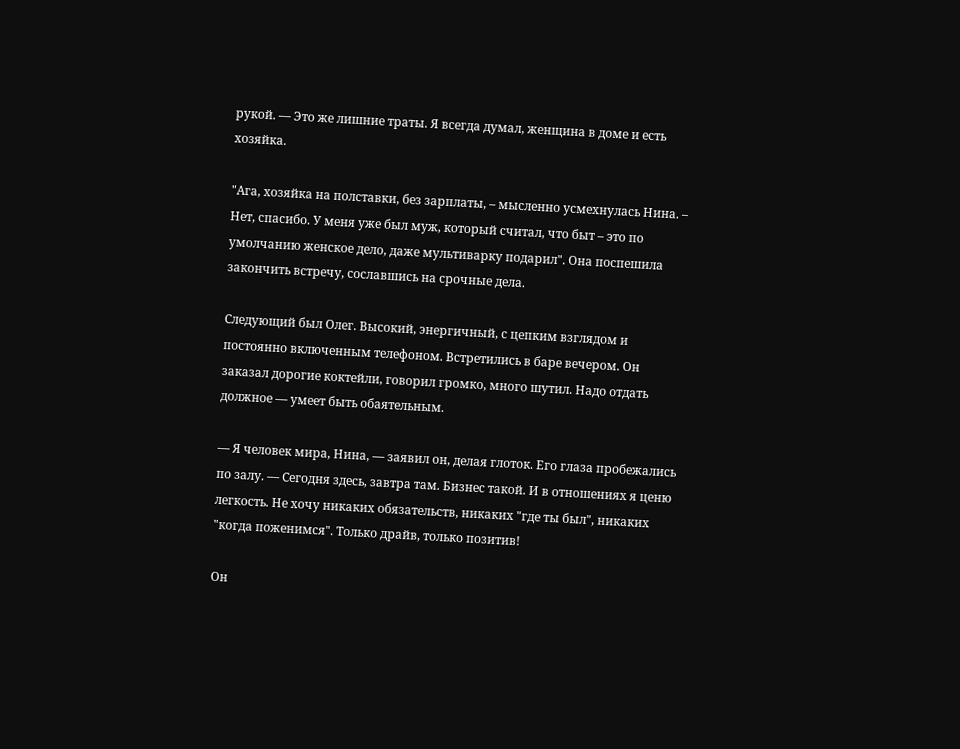рукой. — Это же лишние траты. Я всегда думал, женщина в доме и есть хозяйка.

"Ага, хозяйка на полставки, без зарплаты, – мысленно усмехнулась Нина. – Нет, спасибо. У меня уже был муж, который считал, что быт – это по умолчанию женское дело, даже мультиварку подарил". Она поспешила закончить встречу, сославшись на срочные дела.

Следующий был Олег. Высокий, энергичный, с цепким взглядом и постоянно включенным телефоном. Встретились в баре вечером. Он заказал дорогие коктейли, говорил громко, много шутил. Надо отдать должное — умеет быть обаятельным.

— Я человек мира, Нина, — заявил он, делая глоток. Его глаза пробежались по залу. — Сегодня здесь, завтра там. Бизнес такой. И в отношениях я ценю легкость. Не хочу никаких обязательств, никаких "где ты был", никаких "когда поженимся". Только драйв, только позитив!

Он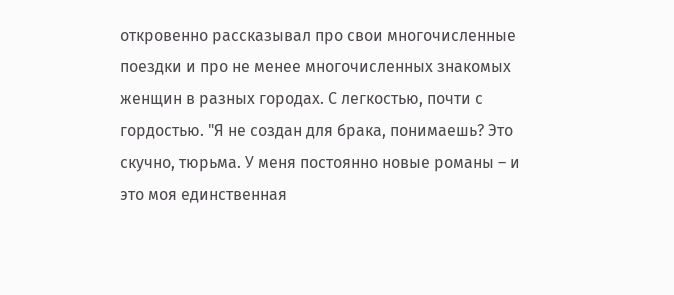откровенно рассказывал про свои многочисленные поездки и про не менее многочисленных знакомых женщин в разных городах. С легкостью, почти с гордостью. "Я не создан для брака, понимаешь? Это скучно, тюрьма. У меня постоянно новые романы – и это моя единственная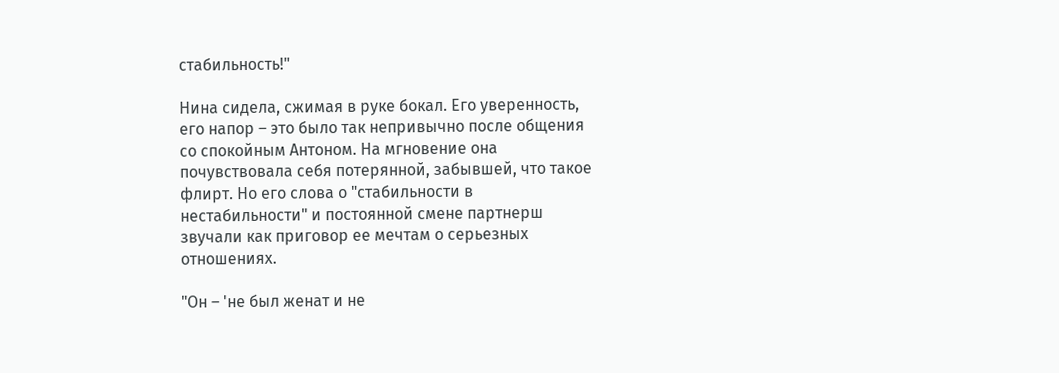стабильность!"

Нина сидела, сжимая в руке бокал. Его уверенность, его напор – это было так непривычно после общения со спокойным Антоном. На мгновение она почувствовала себя потерянной, забывшей, что такое флирт. Но его слова о "стабильности в нестабильности" и постоянной смене партнерш звучали как приговор ее мечтам о серьезных отношениях.

"Он – 'не был женат и не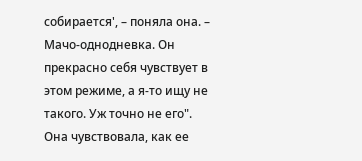собирается', – поняла она. – Мачо-однодневка. Он прекрасно себя чувствует в этом режиме, а я-то ищу не такого. Уж точно не его". Она чувствовала, как ее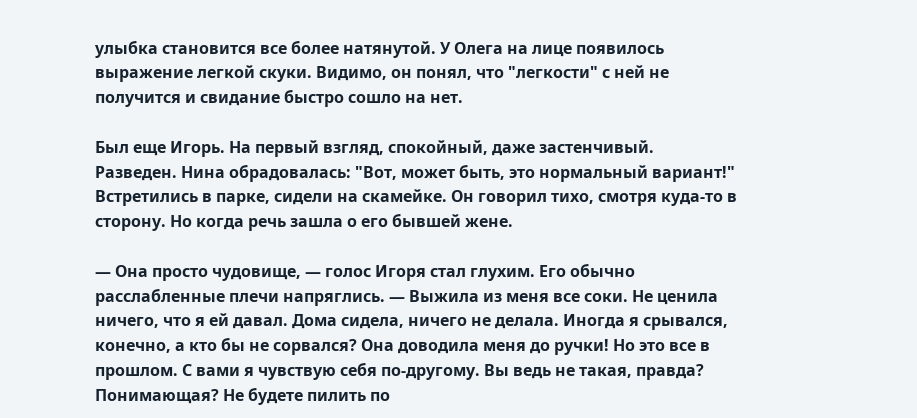улыбка становится все более натянутой. У Олега на лице появилось выражение легкой скуки. Видимо, он понял, что "легкости" с ней не получится и свидание быстро сошло на нет.

Был еще Игорь. На первый взгляд, спокойный, даже застенчивый. Разведен. Нина обрадовалась: "Вот, может быть, это нормальный вариант!" Встретились в парке, сидели на скамейке. Он говорил тихо, смотря куда-то в сторону. Но когда речь зашла о его бывшей жене.

— Она просто чудовище, — голос Игоря стал глухим. Его обычно расслабленные плечи напряглись. — Выжила из меня все соки. Не ценила ничего, что я ей давал. Дома сидела, ничего не делала. Иногда я срывался, конечно, а кто бы не сорвался? Она доводила меня до ручки! Но это все в прошлом. С вами я чувствую себя по-другому. Вы ведь не такая, правда? Понимающая? Не будете пилить по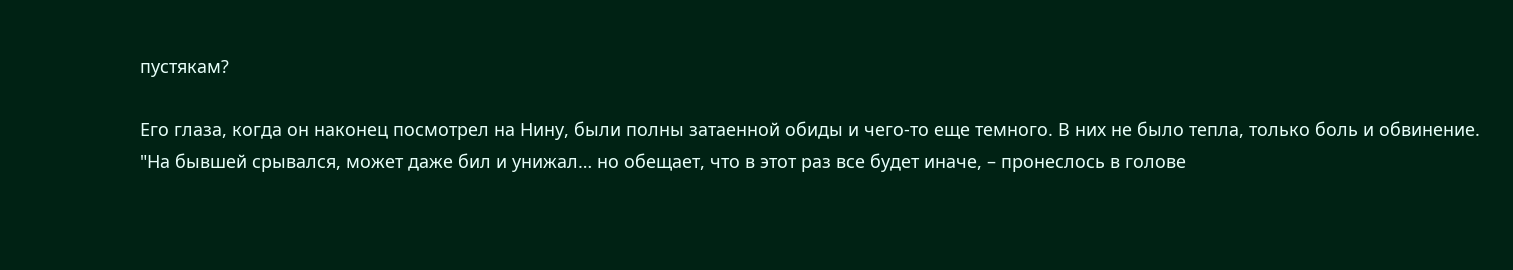пустякам?

Его глаза, когда он наконец посмотрел на Нину, были полны затаенной обиды и чего-то еще темного. В них не было тепла, только боль и обвинение. "На бывшей срывался, может даже бил и унижал… но обещает, что в этот раз все будет иначе, – пронеслось в голове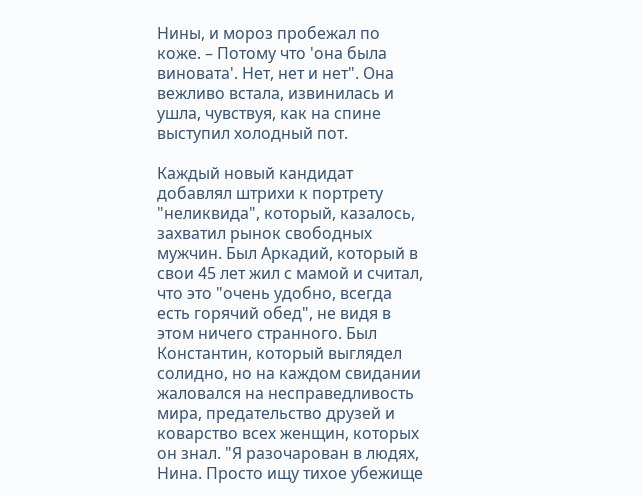Нины, и мороз пробежал по коже. – Потому что 'она была виновата'. Нет, нет и нет". Она вежливо встала, извинилась и ушла, чувствуя, как на спине выступил холодный пот.

Каждый новый кандидат добавлял штрихи к портрету "неликвида", который, казалось, захватил рынок свободных мужчин. Был Аркадий, который в свои 45 лет жил с мамой и считал, что это "очень удобно, всегда есть горячий обед", не видя в этом ничего странного. Был Константин, который выглядел солидно, но на каждом свидании жаловался на несправедливость мира, предательство друзей и коварство всех женщин, которых он знал. "Я разочарован в людях, Нина. Просто ищу тихое убежище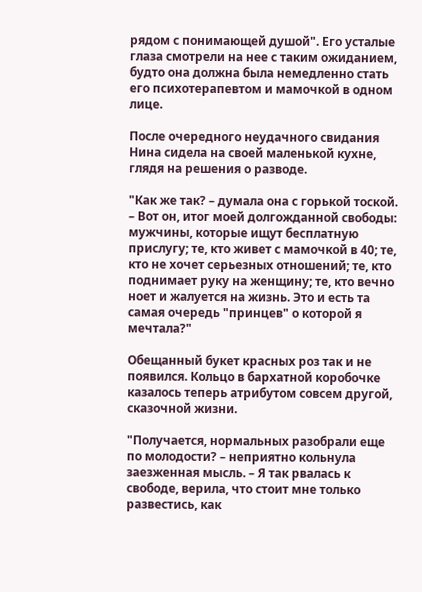рядом с понимающей душой". Его усталые глаза смотрели на нее с таким ожиданием, будто она должна была немедленно стать его психотерапевтом и мамочкой в одном лице.

После очередного неудачного свидания Нина сидела на своей маленькой кухне, глядя на решения о разводе.

"Как же так? – думала она с горькой тоской. – Вот он, итог моей долгожданной свободы: мужчины, которые ищут бесплатную прислугу; те, кто живет с мамочкой в 40; те, кто не хочет серьезных отношений; те, кто поднимает руку на женщину; те, кто вечно ноет и жалуется на жизнь. Это и есть та самая очередь "принцев" о которой я мечтала?"

Обещанный букет красных роз так и не появился. Кольцо в бархатной коробочке казалось теперь атрибутом совсем другой, сказочной жизни.

"Получается, нормальных разобрали еще по молодости? – неприятно кольнула заезженная мысль. – Я так рвалась к свободе, верила, что стоит мне только развестись, как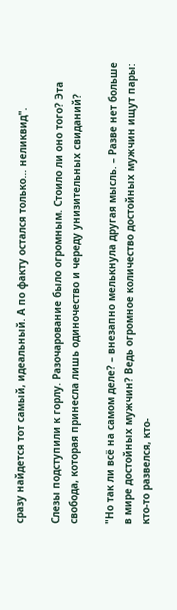сразу найдется тот самый, идеальный. А по факту остался только… неликвид".

Слезы подступили к горлу. Разочарование было огромным. Стоило ли оно того? Эта свобода, которая принесла лишь одиночество и череду унизительных свиданий?

"Но так ли всё на самом деле? – внезапно мелькнула другая мысль. – Разве нет больше в мире достойных мужчин? Ведь огромное количество достойных мужчин ищут пары: кто-то развелся, кто-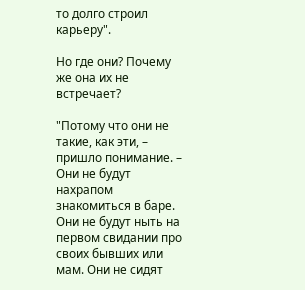то долго строил карьеру".

Но где они? Почему же она их не встречает?

"Потому что они не такие, как эти, – пришло понимание. – Они не будут нахрапом знакомиться в баре. Они не будут ныть на первом свидании про своих бывших или мам. Они не сидят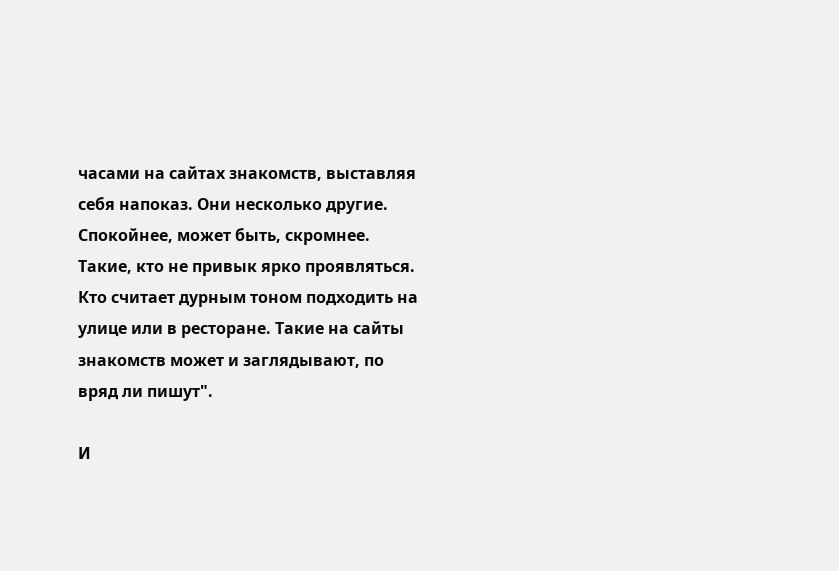часами на сайтах знакомств, выставляя себя напоказ. Они несколько другие. Спокойнее, может быть, скромнее. Такие, кто не привык ярко проявляться. Кто считает дурным тоном подходить на улице или в ресторане. Такие на сайты знакомств может и заглядывают, по вряд ли пишут".

И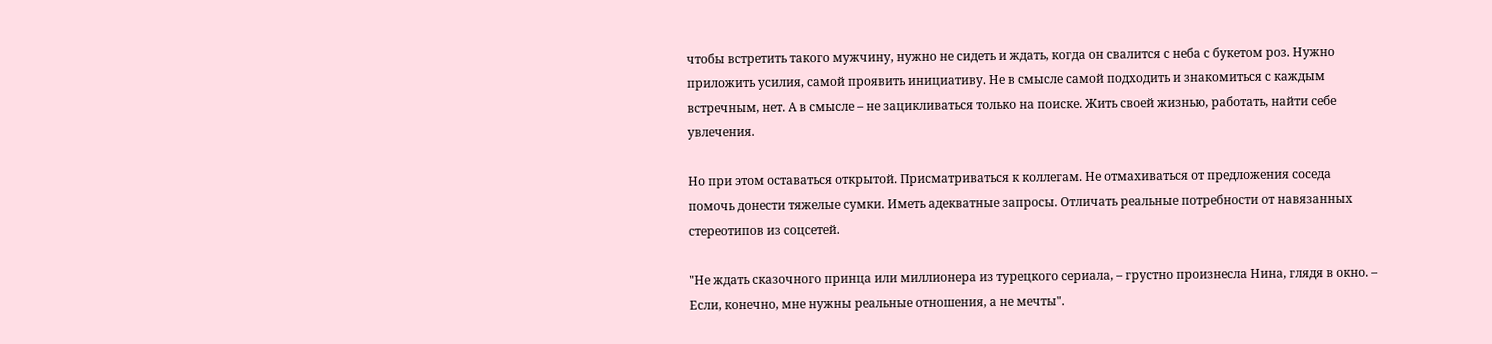чтобы встретить такого мужчину, нужно не сидеть и ждать, когда он свалится с неба с букетом роз. Нужно приложить усилия, самой проявить инициативу. Не в смысле самой подходить и знакомиться с каждым встречным, нет. А в смысле – не зацикливаться только на поиске. Жить своей жизнью, работать, найти себе увлечения.

Но при этом оставаться открытой. Присматриваться к коллегам. Не отмахиваться от предложения соседа помочь донести тяжелые сумки. Иметь адекватные запросы. Отличать реальные потребности от навязанных стереотипов из соцсетей.

"Не ждать сказочного принца или миллионера из турецкого сериала, – грустно произнесла Нина, глядя в окно. – Если, конечно, мне нужны реальные отношения, а не мечты".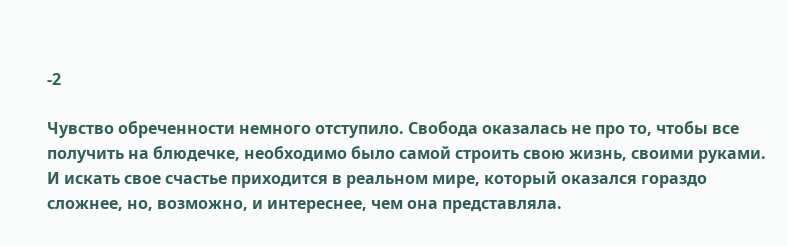-2

Чувство обреченности немного отступило. Свобода оказалась не про то, чтобы все получить на блюдечке, необходимо было самой строить свою жизнь, своими руками. И искать свое счастье приходится в реальном мире, который оказался гораздо сложнее, но, возможно, и интереснее, чем она представляла.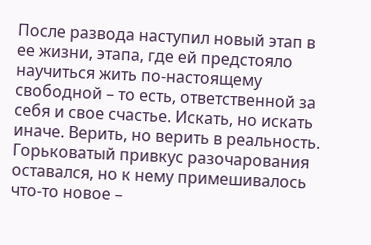После развода наступил новый этап в ее жизни, этапа, где ей предстояло научиться жить по-настоящему свободной – то есть, ответственной за себя и свое счастье. Искать, но искать иначе. Верить, но верить в реальность. Горьковатый привкус разочарования оставался, но к нему примешивалось что-то новое –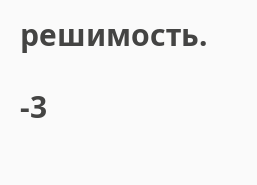решимость.

-3